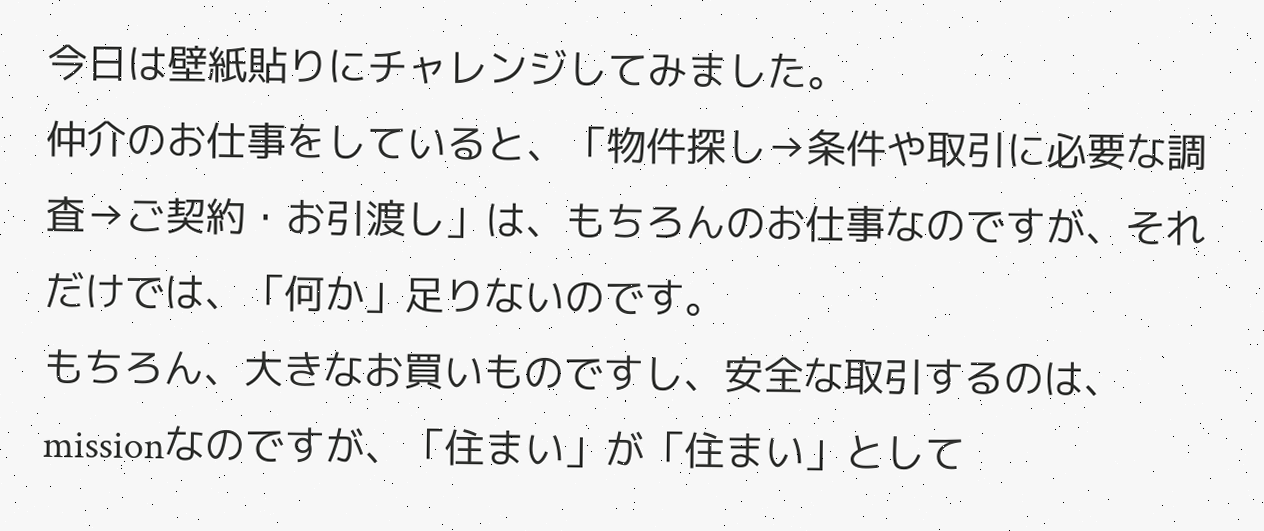今日は壁紙貼りにチャレンジしてみました。
仲介のお仕事をしていると、「物件探し→条件や取引に必要な調査→ご契約・お引渡し」は、もちろんのお仕事なのですが、それだけでは、「何か」足りないのです。
もちろん、大きなお買いものですし、安全な取引するのは、missionなのですが、「住まい」が「住まい」として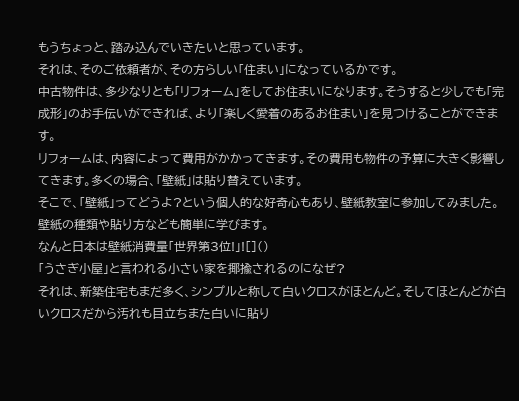もうちょっと、踏み込んでいきたいと思っています。
それは、そのご依頼者が、その方らしい「住まい」になっているかです。
中古物件は、多少なりとも「リフォーム」をしてお住まいになります。そうすると少しでも「完成形」のお手伝いができれば、より「楽しく愛着のあるお住まい」を見つけることができます。
リフォームは、内容によって費用がかかってきます。その費用も物件の予算に大きく影響してきます。多くの場合、「壁紙」は貼り替えています。
そこで、「壁紙」ってどうよ?という個人的な好奇心もあり、壁紙教室に参加してみました。
壁紙の種類や貼り方なども簡単に学びます。
なんと日本は壁紙消費量「世界第3位!」![]()
「うさぎ小屋」と言われる小さい家を揶揄されるのになぜ?
それは、新築住宅もまだ多く、シンプルと称して白いクロスがほとんど。そしてほとんどが白いクロスだから汚れも目立ちまた白いに貼り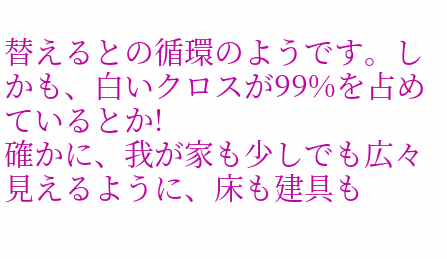替えるとの循環のようです。しかも、白いクロスが99%を占めているとか!
確かに、我が家も少しでも広々見えるように、床も建具も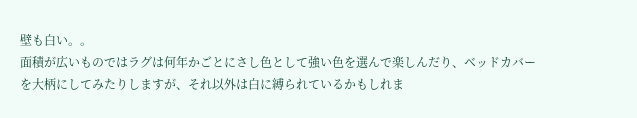壁も白い。。
面積が広いものではラグは何年かごとにさし色として強い色を選んで楽しんだり、ベッドカバーを大柄にしてみたりしますが、それ以外は白に縛られているかもしれま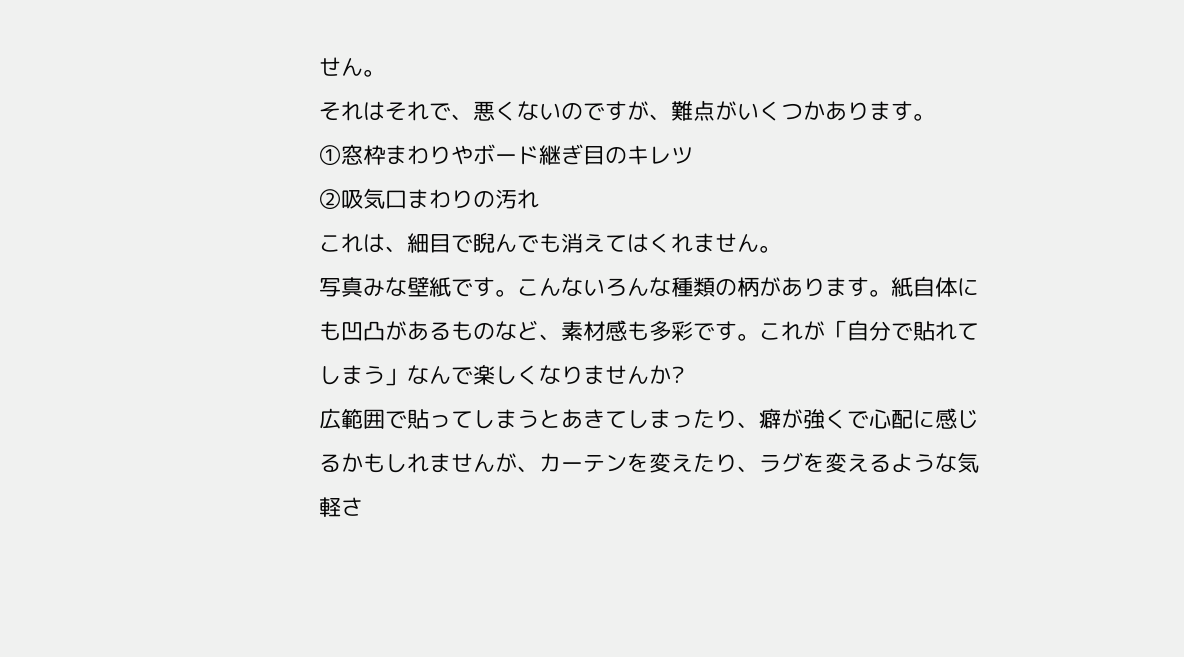せん。
それはそれで、悪くないのですが、難点がいくつかあります。
①窓枠まわりやボード継ぎ目のキレツ
②吸気口まわりの汚れ
これは、細目で睨んでも消えてはくれません。
写真みな壁紙です。こんないろんな種類の柄があります。紙自体にも凹凸があるものなど、素材感も多彩です。これが「自分で貼れてしまう」なんで楽しくなりませんか?
広範囲で貼ってしまうとあきてしまったり、癖が強くで心配に感じるかもしれませんが、カーテンを変えたり、ラグを変えるような気軽さ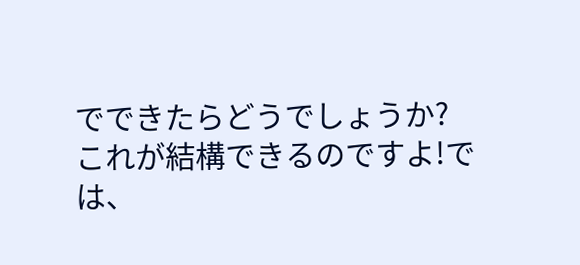でできたらどうでしょうか?
これが結構できるのですよ!では、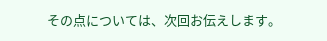その点については、次回お伝えします。